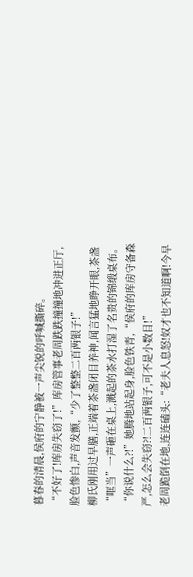暮春的清晨,侯府的宁静被一声尖锐的呼喊撕碎。
“不好了!库房失窃了!”库房管事老周跌跌撞撞地冲进正厅,脸色惨白,声音发颤,“少了整整二百两银子!”
柳氏刚用过早膳,正端着茶盏闭目养神,闻言猛地睁开眼,茶盏“哐当”一声砸在桌上,溅起的茶水打湿了名贵的锦缎桌布。“你说什么?!”她腾地站起身,脸色铁青,“侯府的库房守备森严,怎么会失窃?!二百两银子,可不是小数目!”
老周跪倒在地,连连磕头:“老夫人息怒!奴才也不知道啊!今早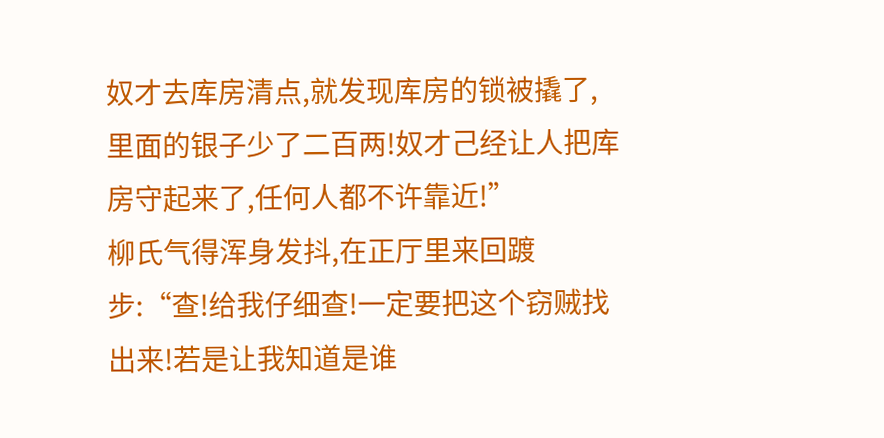奴才去库房清点,就发现库房的锁被撬了,里面的银子少了二百两!奴才己经让人把库房守起来了,任何人都不许靠近!”
柳氏气得浑身发抖,在正厅里来回踱步:“查!给我仔细查!一定要把这个窃贼找出来!若是让我知道是谁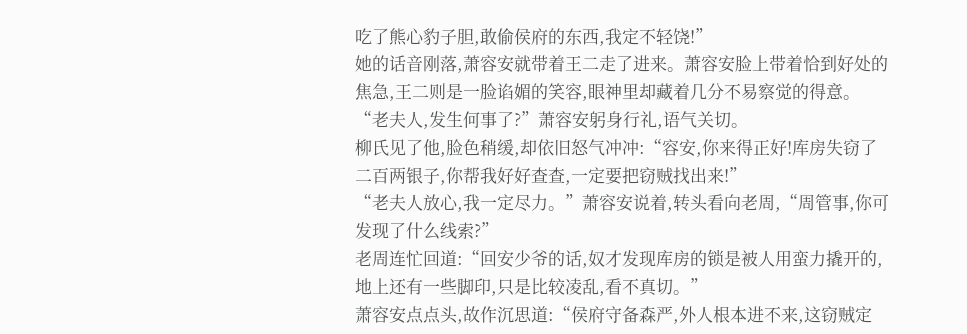吃了熊心豹子胆,敢偷侯府的东西,我定不轻饶!”
她的话音刚落,萧容安就带着王二走了进来。萧容安脸上带着恰到好处的焦急,王二则是一脸谄媚的笑容,眼神里却藏着几分不易察觉的得意。
“老夫人,发生何事了?”萧容安躬身行礼,语气关切。
柳氏见了他,脸色稍缓,却依旧怒气冲冲:“容安,你来得正好!库房失窃了二百两银子,你帮我好好查查,一定要把窃贼找出来!”
“老夫人放心,我一定尽力。”萧容安说着,转头看向老周,“周管事,你可发现了什么线索?”
老周连忙回道:“回安少爷的话,奴才发现库房的锁是被人用蛮力撬开的,地上还有一些脚印,只是比较凌乱,看不真切。”
萧容安点点头,故作沉思道:“侯府守备森严,外人根本进不来,这窃贼定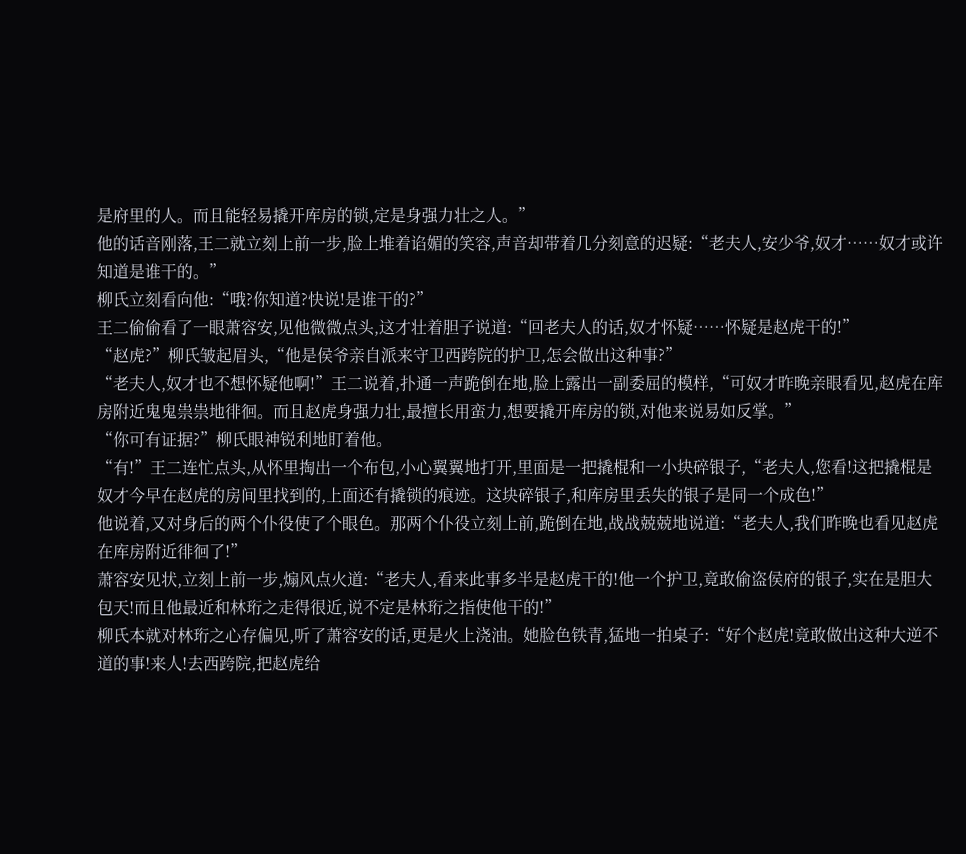是府里的人。而且能轻易撬开库房的锁,定是身强力壮之人。”
他的话音刚落,王二就立刻上前一步,脸上堆着谄媚的笑容,声音却带着几分刻意的迟疑:“老夫人,安少爷,奴才……奴才或许知道是谁干的。”
柳氏立刻看向他:“哦?你知道?快说!是谁干的?”
王二偷偷看了一眼萧容安,见他微微点头,这才壮着胆子说道:“回老夫人的话,奴才怀疑……怀疑是赵虎干的!”
“赵虎?”柳氏皱起眉头,“他是侯爷亲自派来守卫西跨院的护卫,怎会做出这种事?”
“老夫人,奴才也不想怀疑他啊!”王二说着,扑通一声跪倒在地,脸上露出一副委屈的模样,“可奴才昨晚亲眼看见,赵虎在库房附近鬼鬼祟祟地徘徊。而且赵虎身强力壮,最擅长用蛮力,想要撬开库房的锁,对他来说易如反掌。”
“你可有证据?”柳氏眼神锐利地盯着他。
“有!”王二连忙点头,从怀里掏出一个布包,小心翼翼地打开,里面是一把撬棍和一小块碎银子,“老夫人,您看!这把撬棍是奴才今早在赵虎的房间里找到的,上面还有撬锁的痕迹。这块碎银子,和库房里丢失的银子是同一个成色!”
他说着,又对身后的两个仆役使了个眼色。那两个仆役立刻上前,跪倒在地,战战兢兢地说道:“老夫人,我们昨晚也看见赵虎在库房附近徘徊了!”
萧容安见状,立刻上前一步,煽风点火道:“老夫人,看来此事多半是赵虎干的!他一个护卫,竟敢偷盗侯府的银子,实在是胆大包天!而且他最近和林珩之走得很近,说不定是林珩之指使他干的!”
柳氏本就对林珩之心存偏见,听了萧容安的话,更是火上浇油。她脸色铁青,猛地一拍桌子:“好个赵虎!竟敢做出这种大逆不道的事!来人!去西跨院,把赵虎给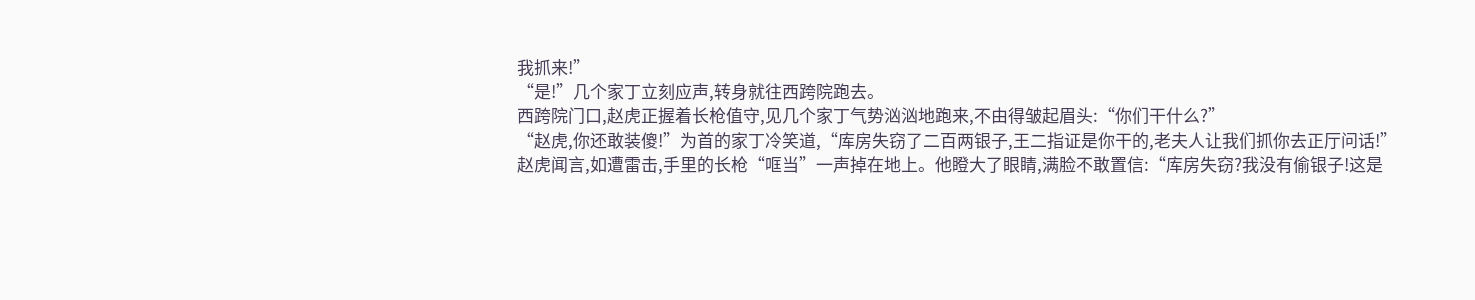我抓来!”
“是!”几个家丁立刻应声,转身就往西跨院跑去。
西跨院门口,赵虎正握着长枪值守,见几个家丁气势汹汹地跑来,不由得皱起眉头:“你们干什么?”
“赵虎,你还敢装傻!”为首的家丁冷笑道,“库房失窃了二百两银子,王二指证是你干的,老夫人让我们抓你去正厅问话!”
赵虎闻言,如遭雷击,手里的长枪“哐当”一声掉在地上。他瞪大了眼睛,满脸不敢置信:“库房失窃?我没有偷银子!这是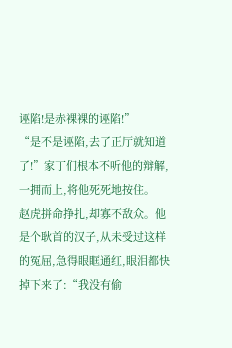诬陷!是赤裸裸的诬陷!”
“是不是诬陷,去了正厅就知道了!”家丁们根本不听他的辩解,一拥而上,将他死死地按住。
赵虎拼命挣扎,却寡不敌众。他是个耿首的汉子,从未受过这样的冤屈,急得眼眶通红,眼泪都快掉下来了:“我没有偷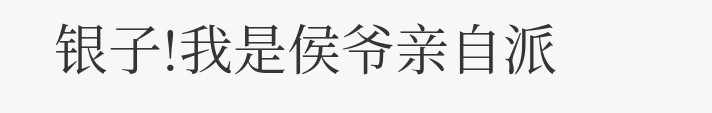银子!我是侯爷亲自派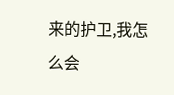来的护卫,我怎么会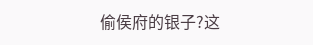偷侯府的银子?这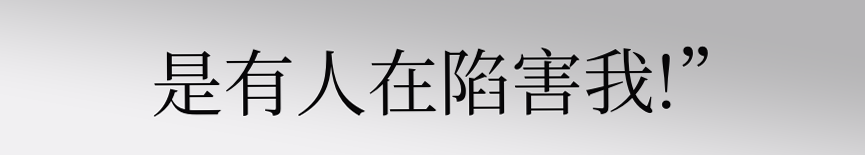是有人在陷害我!”